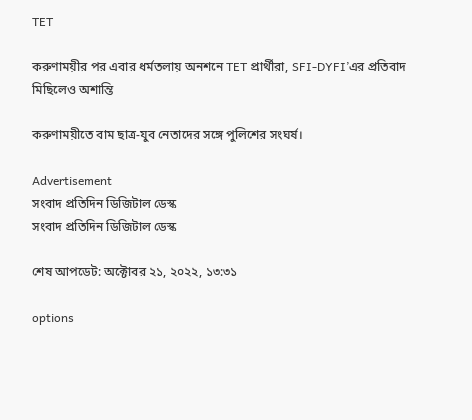TET

করুণাময়ীর পর এবার ধর্মতলায় অনশনে TET প্রার্থীরা, SFI-DYFI’এর প্রতিবাদ মিছিলেও অশান্তি

করুণাময়ীতে বাম ছাত্র-যুব নেতাদের সঙ্গে পুলিশের সংঘর্ষ।

Advertisement
সংবাদ প্রতিদিন ডিজিটাল ডেস্ক
সংবাদ প্রতিদিন ডিজিটাল ডেস্ক

শেষ আপডেট: অক্টোবর ২১, ২০২২, ১৩:৩১

options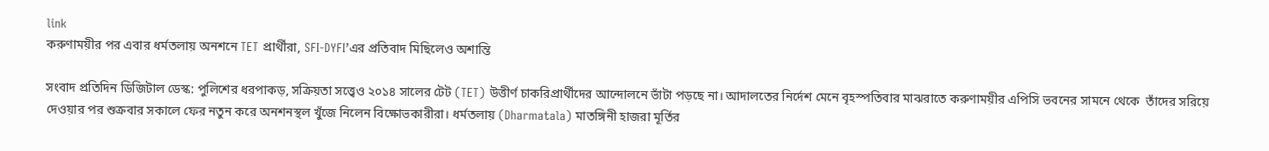link
করুণাময়ীর পর এবার ধর্মতলায় অনশনে TET প্রার্থীরা, SFI-DYFI’এর প্রতিবাদ মিছিলেও অশান্তি

সংবাদ প্রতিদিন ডিজিটাল ডেস্ক: পুলিশের ধরপাকড়, সক্রিয়তা সত্ত্বেও ২০১৪ সালের টেট (TET) উত্তীর্ণ চাকরিপ্রার্থীদের আন্দোলনে ভাঁটা পড়ছে না। আদালতের নির্দেশ মেনে বৃহস্পতিবার মাঝরাতে করুণাময়ীর এপিসি ভবনের সামনে থেকে  তাঁদের সরিয়ে দেওয়ার পর শুক্রবার সকালে ফের নতুন করে অনশনস্থল খুঁজে নিলেন বিক্ষোভকারীরা। ধর্মতলায় (Dharmatala) মাতঙ্গিনী হাজরা মূর্তির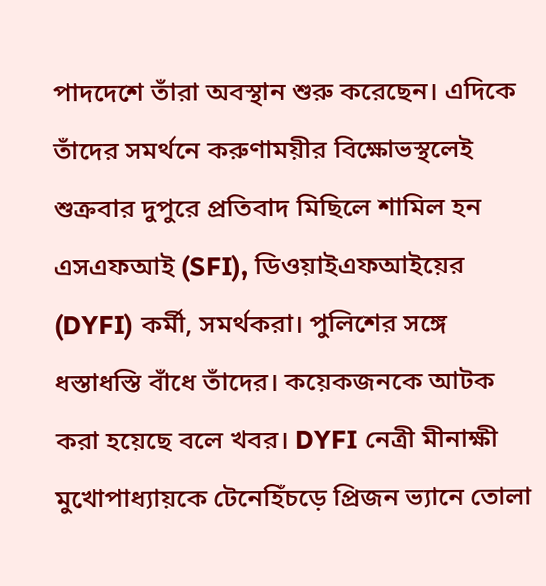পাদদেশে তাঁরা অবস্থান শুরু করেছেন। এদিকে তাঁদের সমর্থনে করুণাময়ীর বিক্ষোভস্থলেই শুক্রবার দুপুরে প্রতিবাদ মিছিলে শামিল হন এসএফআই (SFI), ডিওয়াইএফআইয়ের (DYFI) কর্মী, সমর্থকরা। পুলিশের সঙ্গে ধস্তাধস্তি বাঁধে তাঁদের। কয়েকজনকে আটক করা হয়েছে বলে খবর। DYFI নেত্রী মীনাক্ষী মুখোপাধ্যায়কে টেনেহিঁচড়ে প্রিজন ভ্যানে তোলা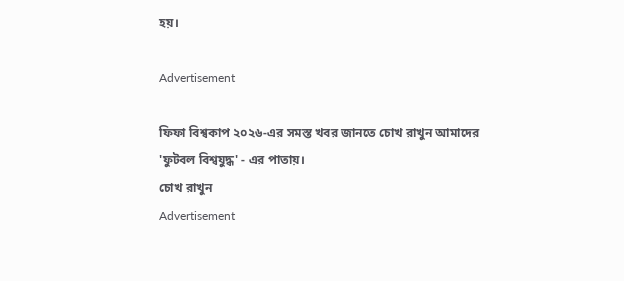হয়।

Advertisement

ফিফা বিশ্বকাপ ২০২৬-এর সমস্ত খবর জানতে চোখ রাখুন আমাদের 'ফুটবল বিশ্বযুদ্ধ' - এর পাতায়।
চোখ রাখুন
Advertisement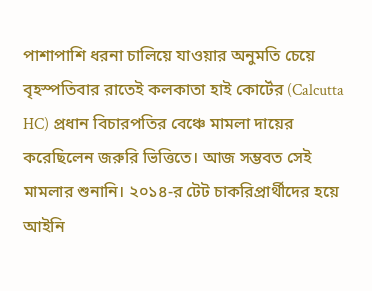পাশাপাশি ধরনা চালিয়ে যাওয়ার অনুমতি চেয়ে বৃহস্পতিবার রাতেই কলকাতা হাই কোর্টের (Calcutta HC) প্রধান বিচারপতির বেঞ্চে মামলা দায়ের করেছিলেন জরুরি ভিত্তিতে। আজ সম্ভবত সেই মামলার শুনানি। ২০১৪-র টেট চাকরিপ্রার্থীদের হয়ে আইনি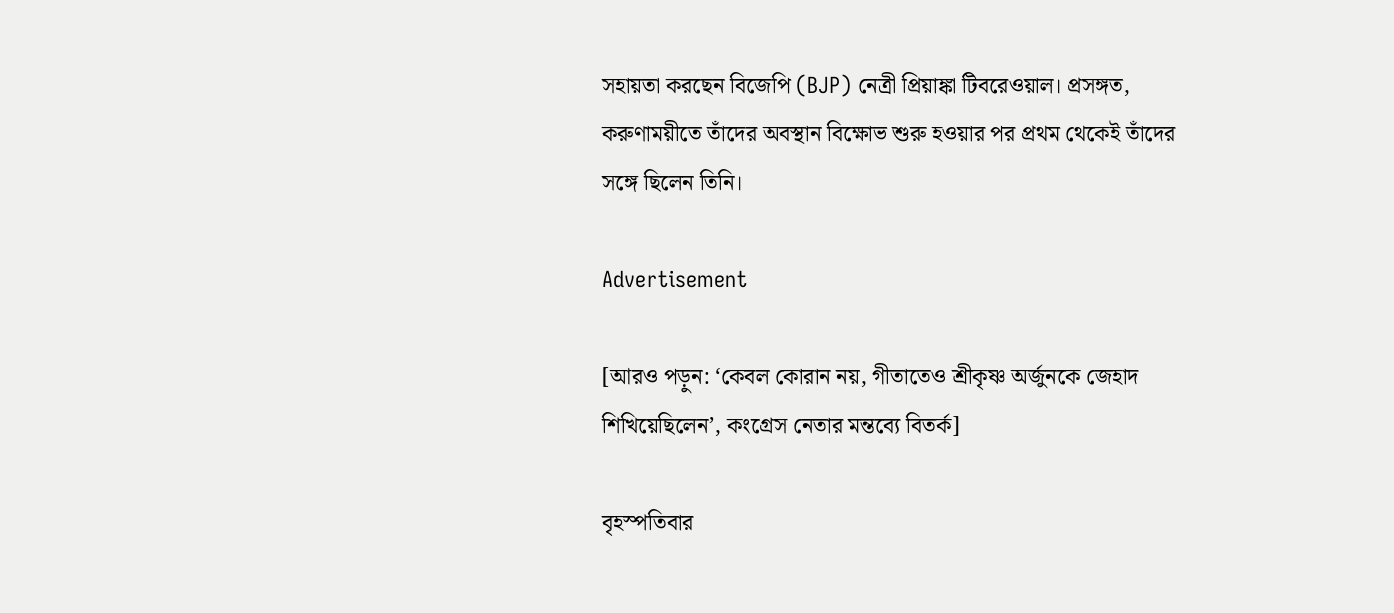সহায়তা করছেন বিজেপি (BJP) নেত্রী প্রিয়াঙ্কা টিবরেওয়াল। প্রসঙ্গত, করুণাময়ীতে তাঁদের অবস্থান বিক্ষোভ শুরু হওয়ার পর প্রথম থেকেই তাঁদের সঙ্গে ছিলেন তিনি।

Advertisement

[আরও পড়ুন: ‘কেবল কোরান নয়, গীতাতেও শ্রীকৃষ্ণ অর্জুনকে জেহাদ শিখিয়েছিলেন’, কংগ্রেস নেতার মন্তব্যে বিতর্ক]

বৃহস্পতিবার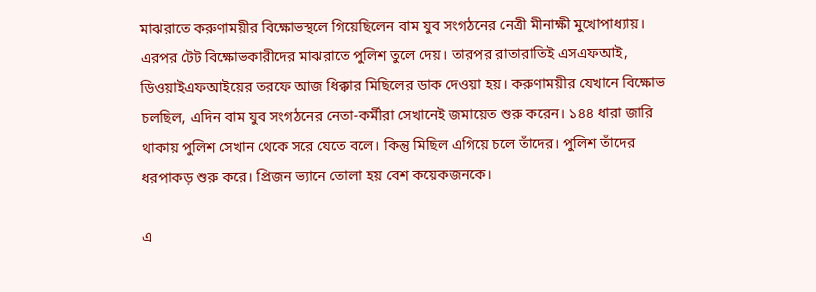মাঝরাতে করুণাময়ীর বিক্ষোভস্থলে গিয়েছিলেন বাম যুব সংগঠনের নেত্রী মীনাক্ষী মুখোপাধ্যায়। এরপর টেট বিক্ষোভকারীদের মাঝরাতে পুলিশ তুলে দেয়। তারপর রাতারাতিই এসএফআই, ডিওয়াইএফআইয়ের তরফে আজ ধিক্কার মিছিলের ডাক দেওয়া হয়। করুণাময়ীর যেখানে বিক্ষোভ চলছিল, এদিন বাম যুব সংগঠনের নেতা-কর্মীরা সেখানেই জমায়েত শুরু করেন। ১৪৪ ধারা জারি থাকায় পুলিশ সেখান থেকে সরে যেতে বলে। কিন্তু মিছিল এগিয়ে চলে তাঁদের। পুলিশ তাঁদের ধরপাকড় শুরু করে। প্রিজন ভ্যানে তোলা হয় বেশ কয়েকজনকে।

এ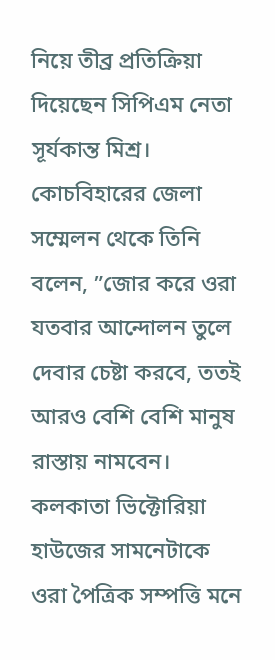নিয়ে তীব্র প্রতিক্রিয়া দিয়েছেন সিপিএম নেতা সূর্যকান্ত মিশ্র। কোচবিহারের জেলা সম্মেলন থেকে তিনি বলেন, ”জোর করে ওরা যতবার আন্দোলন তুলে দেবার চেষ্টা করবে, ততই আরও বেশি বেশি মানুষ রাস্তায় নামবেন। কলকাতা ভিক্টোরিয়া হাউজের সামনেটাকে ওরা পৈত্রিক সম্পত্তি মনে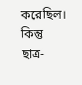করেছিল। কিন্তু ছাত্র-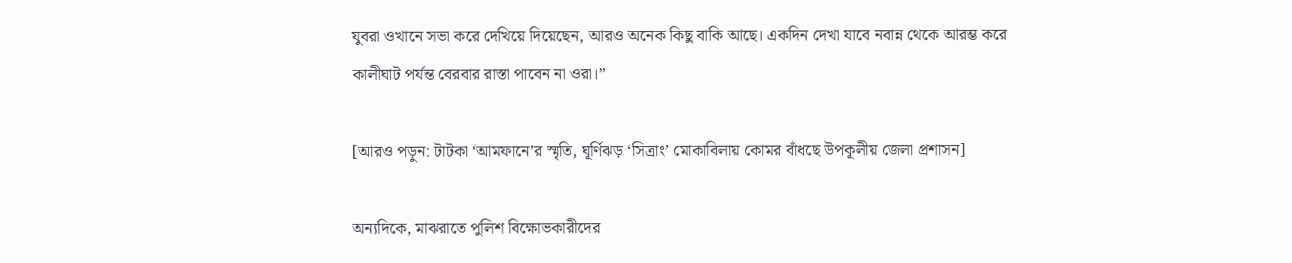যুবরা ওখানে সভা করে দেখিয়ে দিয়েছেন, আরও অনেক কিছু বাকি আছে। একদিন দেখা যাবে নবান্ন থেকে আরম্ভ করে কালীঘাট পর্যন্ত বেরবার রাস্তা পাবেন না ওরা।”

[আরও পড়ুন: টাটকা ‘আমফানে’র স্মৃতি, ঘূর্ণিঝড় ‘সিত্রাং’ মোকাবিলায় কোমর বাঁধছে উপকূলীয় জেলা প্রশাসন]

অন্যদিকে, মাঝরাতে পুলিশ বিক্ষোভকারীদের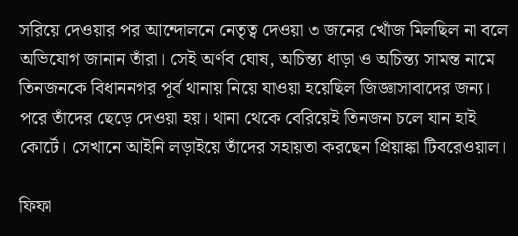সরিয়ে দেওয়ার পর আন্দোলনে নেতৃত্ব দেওয়া ৩ জনের খোঁজ মিলছিল না বলে অভিযোগ জানান তাঁরা। সেই অর্ণব ঘোষ, অচিন্ত্য ধাড়া ও অচিন্ত্য সামন্ত নামে তিনজনকে বিধাননগর পূর্ব থানায় নিয়ে যাওয়া হয়েছিল জিজ্ঞাসাবাদের জন্য। পরে তাঁদের ছেড়ে দেওয়া হয়। থানা থেকে বেরিয়েই তিনজন চলে যান হাই কোর্টে। সেখানে আইনি লড়াইয়ে তাঁদের সহায়তা করছেন প্রিয়াঙ্কা টিবরেওয়াল।

ফিফা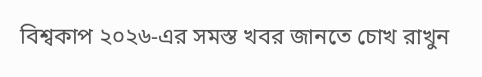বিশ্বকাপ ২০২৬-এর সমস্ত খবর জানতে চোখ রাখুন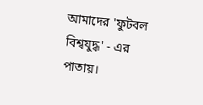আমাদের 'ফুটবল বিশ্বযুদ্ধ' - এর পাতায়।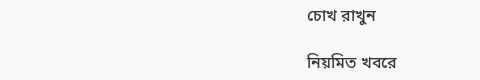চোখ রাখুন

নিয়মিত খবরে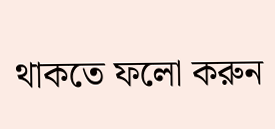থাকতে ফলো করুন